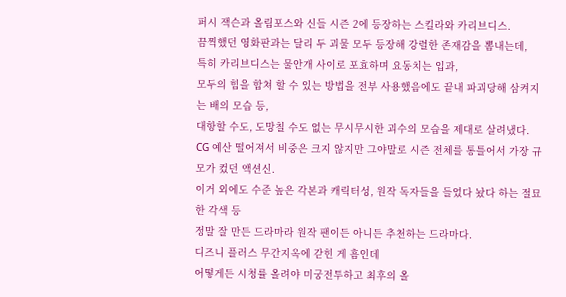퍼시 잭슨과 올림포스와 신들 시즌 2에 등장하는 스킬라와 카리브디스.
끔찍했던 영화판과는 달리 두 괴물 모두 등장해 강렬한 존재감을 뽐내는데,
특히 카리브디스는 물안개 사이로 포효하며 요동치는 입과,
모두의 힘을 합쳐 할 수 있는 방법을 전부 사용했음에도 끝내 파괴당해 삼켜지는 배의 모습 등,
대항할 수도, 도망칠 수도 없는 무시무시한 괴수의 모습을 제대로 살려냈다.
CG 예산 떨어져서 비중은 크지 않지만 그야말로 시즌 전체를 통틀어서 가장 규모가 컸던 액션신.
이거 외에도 수준 높은 각본과 캐릭터성, 원작 독자들을 들었다 놨다 하는 절묘한 각색 등
정말 잘 만든 드라마라 원작 팬이든 아니든 추천하는 드라마다.
디즈니 플러스 무간지옥에 갇힌 게 흠인데
어떻게든 시청률 올려야 미궁전투하고 최후의 올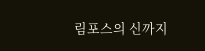림포스의 신까지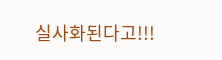실사화된다고!!!